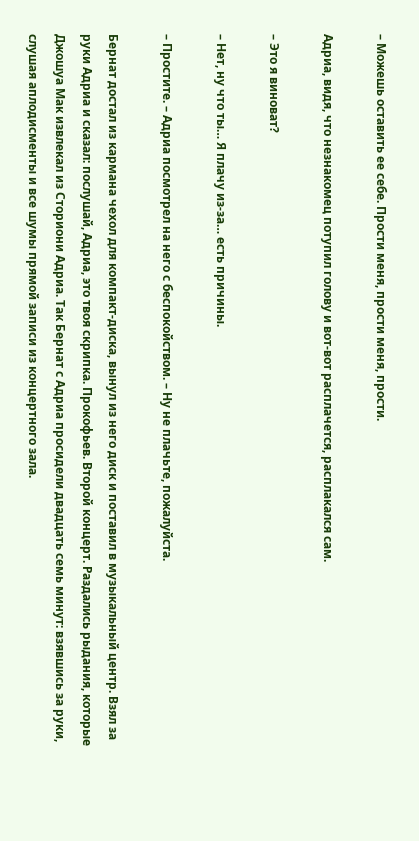– Можешь оставить ее себе. Прости меня, прости меня, прости.

Адриа, видя, что незнакомец потупил голову и вот-вот расплачется, расплакался сам.

– Это я виноват?

– Нет, ну что ты… Я плачу из-за… есть причины.

– Простите. – Адриа посмотрел на него с беспокойством. – Ну не плачьте, пожалуйста.

Бернат достал из кармана чехол для компакт-диска, вынул из него диск и поставил в музыкальный центр. Взял за руки Адриа и сказал: послушай, Адриа, это твоя скрипка. Прокофьев. Второй концерт. Раздались рыдания, которые Джошуа Мак извлекал из Сториони Адриа. Так Бернат с Адриа просидели двадцать семь минут: взявшись за руки, слушая аплодисменты и все шумы прямой записи из концертного зала.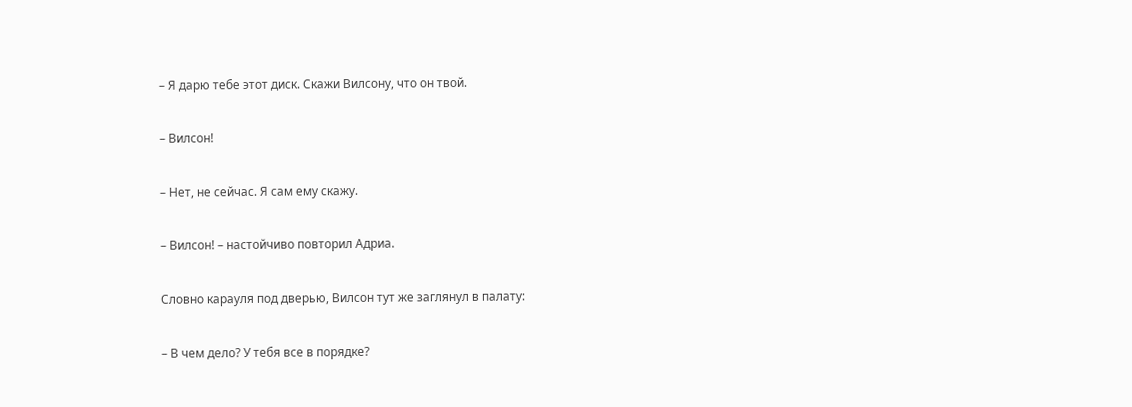– Я дарю тебе этот диск. Скажи Вилсону, что он твой.

– Вилсон!

– Нет, не сейчас. Я сам ему скажу.

– Вилсон! – настойчиво повторил Адриа.

Словно карауля под дверью, Вилсон тут же заглянул в палату:

– В чем дело? У тебя все в порядке?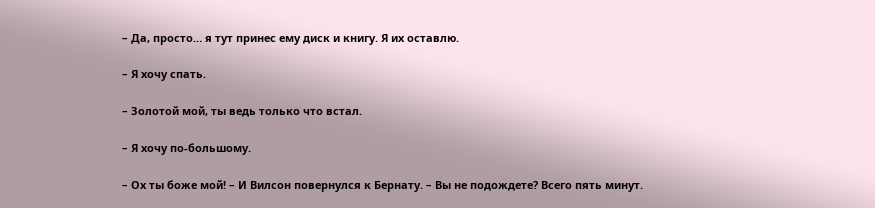– Да, просто… я тут принес ему диск и книгу. Я их оставлю.

– Я хочу спать.

– Золотой мой, ты ведь только что встал.

– Я хочу по-большому.

– Ох ты боже мой! – И Вилсон повернулся к Бернату. – Вы не подождете? Всего пять минут.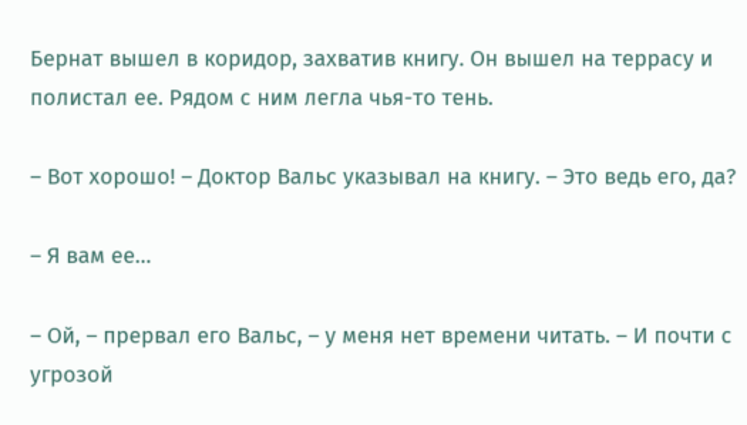Бернат вышел в коридор, захватив книгу. Он вышел на террасу и полистал ее. Рядом с ним легла чья-то тень.

– Вот хорошо! – Доктор Вальс указывал на книгу. – Это ведь его, да?

– Я вам ее…

– Ой, – прервал его Вальс, – у меня нет времени читать. – И почти с угрозой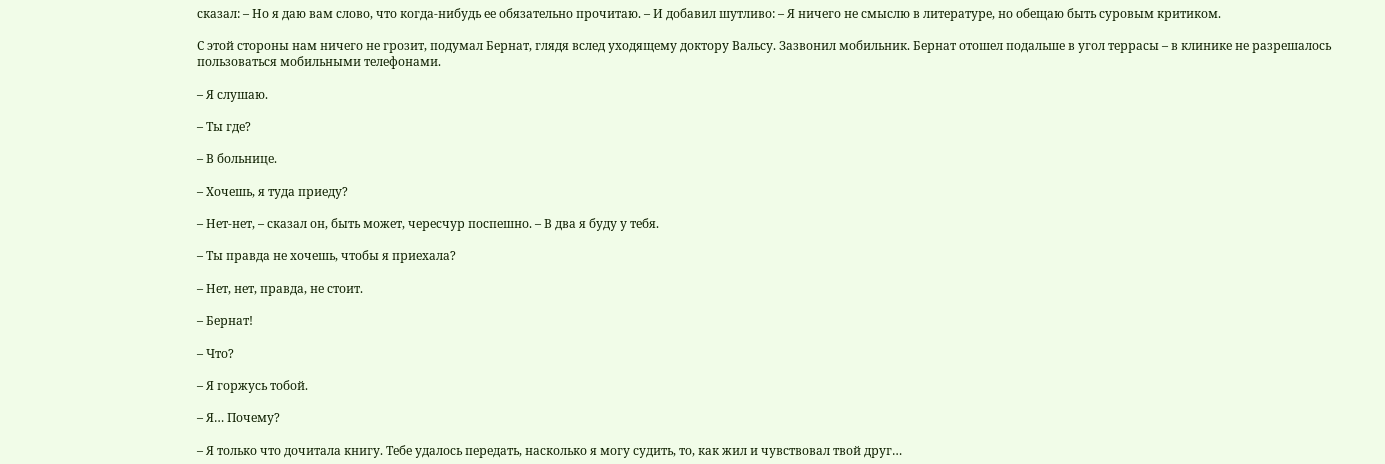сказал: – Но я даю вам слово, что когда-нибудь ее обязательно прочитаю. – И добавил шутливо: – Я ничего не смыслю в литературе, но обещаю быть суровым критиком.

С этой стороны нам ничего не грозит, подумал Бернат, глядя вслед уходящему доктору Вальсу. Зазвонил мобильник. Бернат отошел подальше в угол террасы – в клинике не разрешалось пользоваться мобильными телефонами.

– Я слушаю.

– Ты где?

– В больнице.

– Хочешь, я туда приеду?

– Нет-нет, – сказал он, быть может, чересчур поспешно. – В два я буду у тебя.

– Ты правда не хочешь, чтобы я приехала?

– Нет, нет, правда, не стоит.

– Бернат!

– Что?

– Я горжусь тобой.

– Я… Почему?

– Я только что дочитала книгу. Тебе удалось передать, насколько я могу судить, то, как жил и чувствовал твой друг…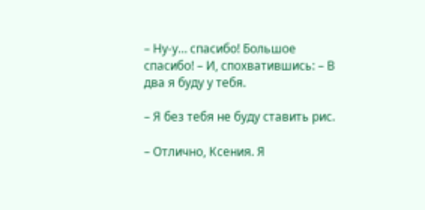– Ну-у… спасибо! Большое спасибо! – И, спохватившись: – В два я буду у тебя.

– Я без тебя не буду ставить рис.

– Отлично, Ксения. Я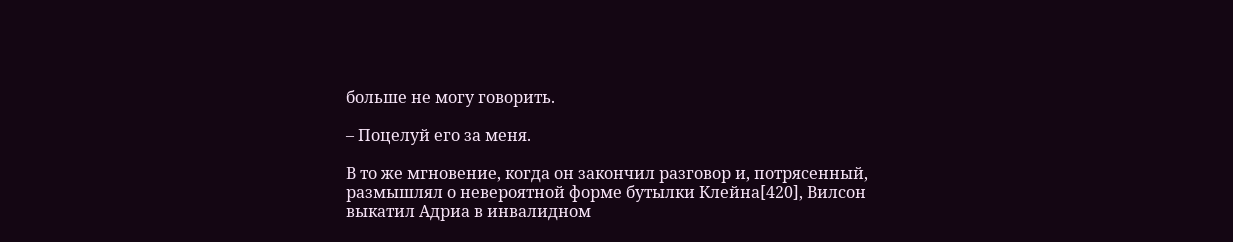больше не могу говорить.

– Поцелуй его за меня.

В то же мгновение, когда он закончил разговор и, потрясенный, размышлял о невероятной форме бутылки Клейна[420], Вилсон выкатил Адриа в инвалидном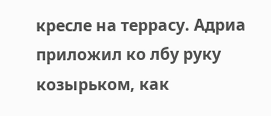кресле на террасу. Адриа приложил ко лбу руку козырьком, как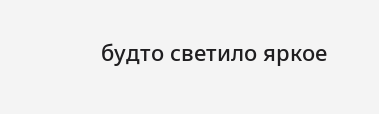будто светило яркое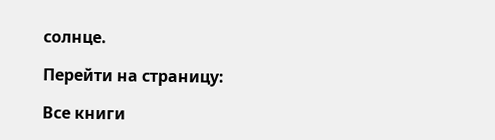солнце.

Перейти на страницу:

Все книги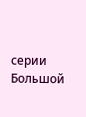серии Большой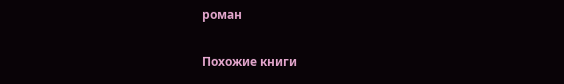роман

Похожие книги